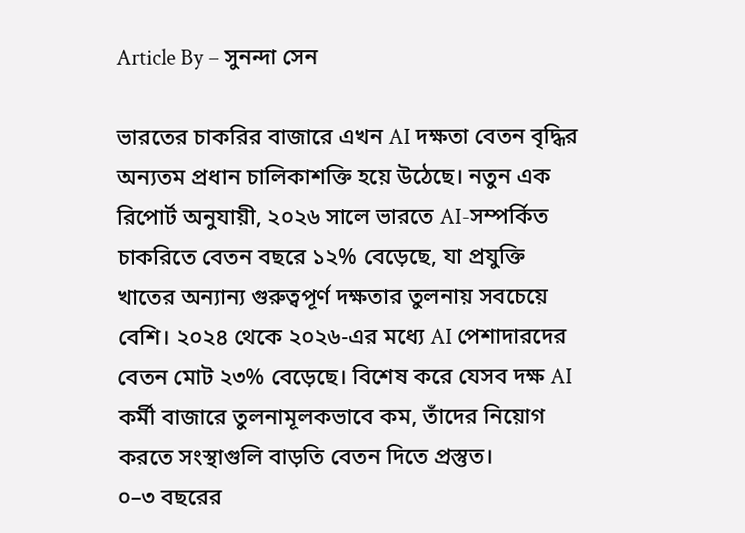Article By – সুনন্দা সেন

ভারতের চাকরির বাজারে এখন AI দক্ষতা বেতন বৃদ্ধির অন্যতম প্রধান চালিকাশক্তি হয়ে উঠেছে। নতুন এক রিপোর্ট অনুযায়ী, ২০২৬ সালে ভারতে AI-সম্পর্কিত চাকরিতে বেতন বছরে ১২% বেড়েছে, যা প্রযুক্তি খাতের অন্যান্য গুরুত্বপূর্ণ দক্ষতার তুলনায় সবচেয়ে বেশি। ২০২৪ থেকে ২০২৬-এর মধ্যে AI পেশাদারদের বেতন মোট ২৩% বেড়েছে। বিশেষ করে যেসব দক্ষ AI কর্মী বাজারে তুলনামূলকভাবে কম, তাঁদের নিয়োগ করতে সংস্থাগুলি বাড়তি বেতন দিতে প্রস্তুত।
০–৩ বছরের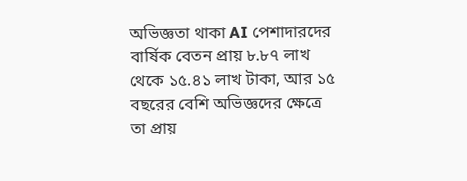অভিজ্ঞতা থাকা AI পেশাদারদের বার্ষিক বেতন প্রায় ৮.৮৭ লাখ থেকে ১৫.৪১ লাখ টাকা, আর ১৫ বছরের বেশি অভিজ্ঞদের ক্ষেত্রে তা প্রায়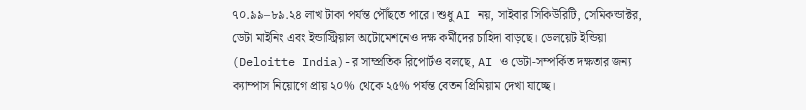৭০.৯৯–৮৯.২৪ লাখ টাকা পর্যন্ত পৌঁছতে পারে। শুধু AI নয়, সাইবার সিকিউরিটি, সেমিকন্ডাক্টর, ডেটা মাইনিং এবং ইন্ডাস্ট্রিয়াল অটোমেশনেও দক্ষ কর্মীদের চাহিদা বাড়ছে। ডেলয়েট ইন্ডিয়া (Deloitte India)-র সাম্প্রতিক রিপোর্টও বলছে, AI ও ডেটা-সম্পর্কিত দক্ষতার জন্য ক্যাম্পাস নিয়োগে প্রায় ২০% থেকে ২৫% পর্যন্ত বেতন প্রিমিয়াম দেখা যাচ্ছে।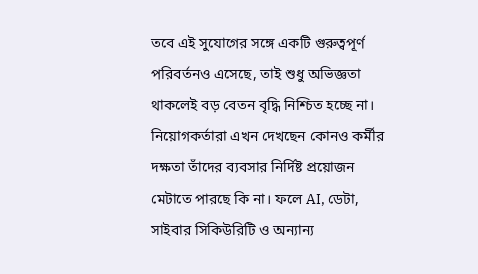তবে এই সুযোগের সঙ্গে একটি গুরুত্বপূর্ণ পরিবর্তনও এসেছে, তাই শুধু অভিজ্ঞতা থাকলেই বড় বেতন বৃদ্ধি নিশ্চিত হচ্ছে না। নিয়োগকর্তারা এখন দেখছেন কোনও কর্মীর দক্ষতা তাঁদের ব্যবসার নির্দিষ্ট প্রয়োজন মেটাতে পারছে কি না। ফলে AI, ডেটা, সাইবার সিকিউরিটি ও অন্যান্য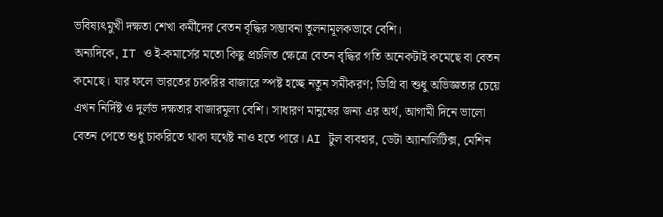ভবিষ্যৎমুখী দক্ষতা শেখা কর্মীদের বেতন বৃদ্ধির সম্ভাবনা তুলনামূলকভাবে বেশি।
অন্যদিকে, IT ও ই-কমার্সের মতো কিছু প্রচলিত ক্ষেত্রে বেতন বৃদ্ধির গতি অনেকটাই কমেছে বা বেতন কমেছে। যার ফলে ভারতের চাকরির বাজারে স্পষ্ট হচ্ছে নতুন সমীকরণ; ডিগ্রি বা শুধু অভিজ্ঞতার চেয়ে এখন নির্দিষ্ট ও দুর্লভ দক্ষতার বাজারমূল্য বেশি। সাধারণ মানুষের জন্য এর অর্থ, আগামী দিনে ভালো বেতন পেতে শুধু চাকরিতে থাকা যথেষ্ট নাও হতে পারে। AI টুল ব্যবহার, ডেটা অ্যানালিটিক্স, মেশিন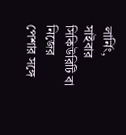লার্নিং, সাইবার সিকিউরিটি বা নিজের পেশার সঙ্গে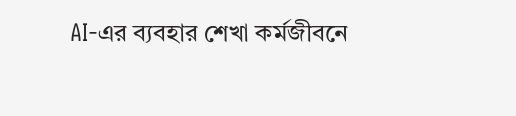AI-এর ব্যবহার শেখা কর্মজীবনে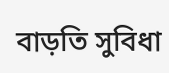বাড়তি সুবিধা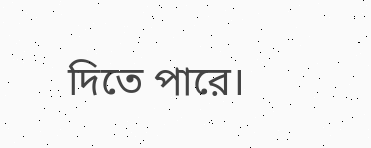দিতে পারে।